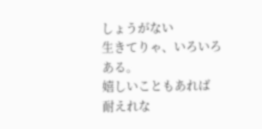しょうがない
生きてりゃ、いろいろある。
嬉しいこともあれば
耐えれな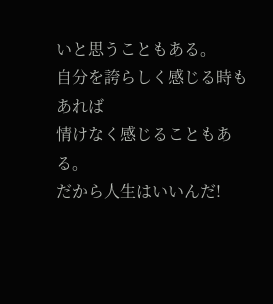いと思うこともある。
自分を誇らしく感じる時もあれば
情けなく感じることもある。
だから人生はいいんだ!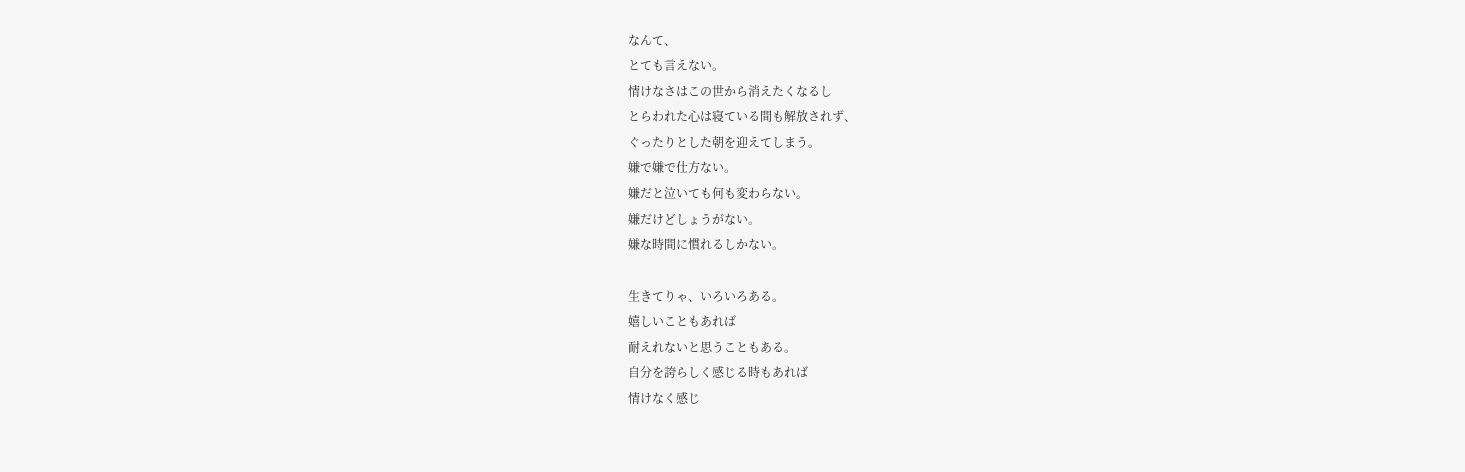なんて、
とても言えない。
情けなさはこの世から消えたくなるし
とらわれた心は寝ている間も解放されず、
ぐったりとした朝を迎えてしまう。
嫌で嫌で仕方ない。
嫌だと泣いても何も変わらない。
嫌だけどしょうがない。
嫌な時間に慣れるしかない。

生きてりゃ、いろいろある。
嬉しいこともあれば
耐えれないと思うこともある。
自分を誇らしく感じる時もあれば
情けなく感じ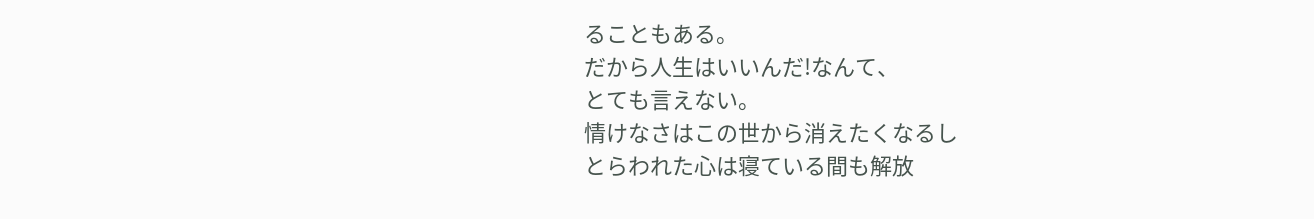ることもある。
だから人生はいいんだ!なんて、
とても言えない。
情けなさはこの世から消えたくなるし
とらわれた心は寝ている間も解放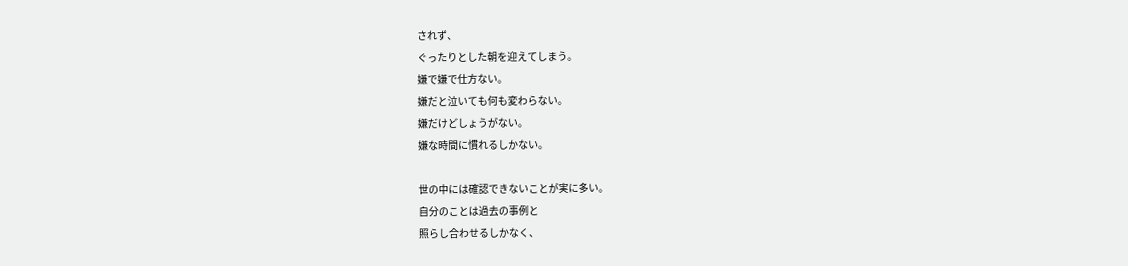されず、
ぐったりとした朝を迎えてしまう。
嫌で嫌で仕方ない。
嫌だと泣いても何も変わらない。
嫌だけどしょうがない。
嫌な時間に慣れるしかない。

世の中には確認できないことが実に多い。
自分のことは過去の事例と
照らし合わせるしかなく、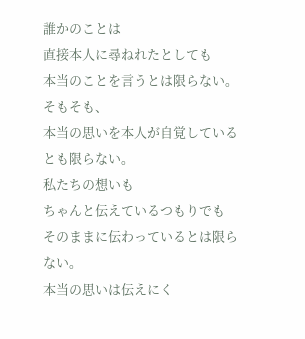誰かのことは
直接本人に尋ねれたとしても
本当のことを言うとは限らない。
そもそも、
本当の思いを本人が自覚しているとも限らない。
私たちの想いも
ちゃんと伝えているつもりでも
そのままに伝わっているとは限らない。
本当の思いは伝えにく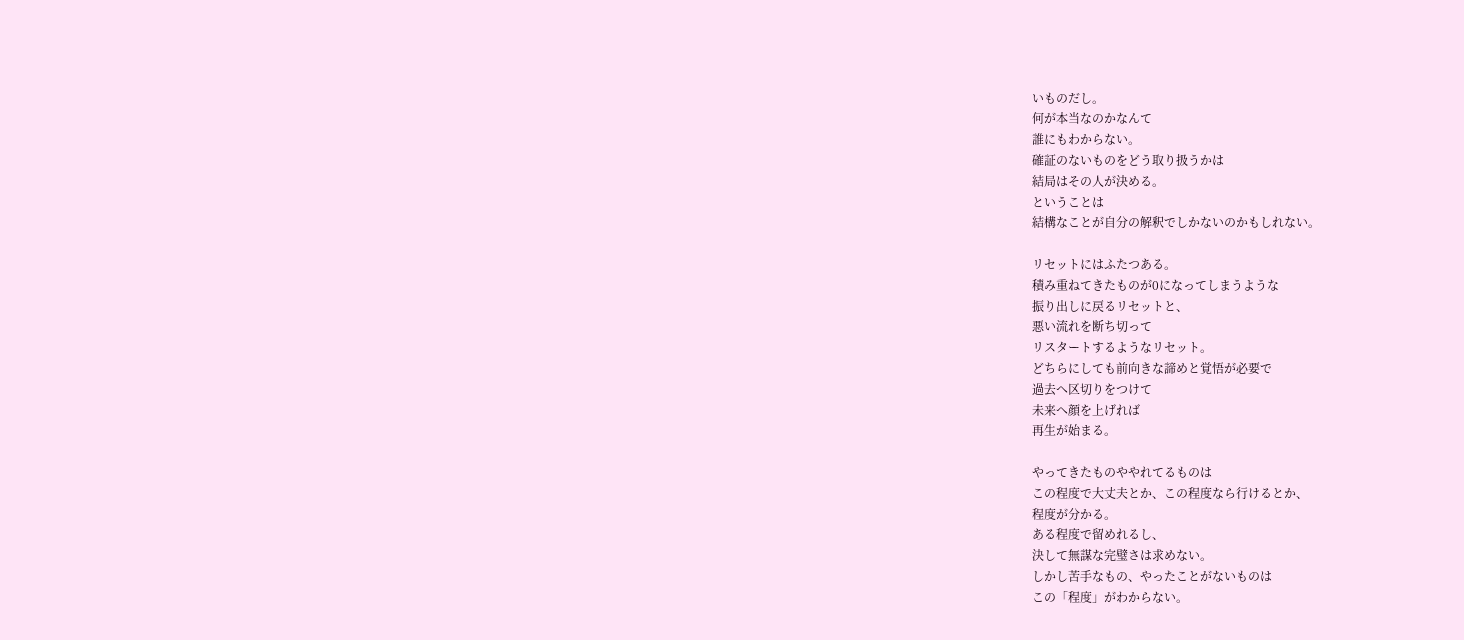いものだし。
何が本当なのかなんて
誰にもわからない。
確証のないものをどう取り扱うかは
結局はその人が決める。
ということは
結構なことが自分の解釈でしかないのかもしれない。

リセットにはふたつある。
積み重ねてきたものが0になってしまうような
振り出しに戻るリセットと、
悪い流れを断ち切って
リスタートするようなリセット。
どちらにしても前向きな諦めと覚悟が必要で
過去へ区切りをつけて
未来へ顔を上げれば
再生が始まる。

やってきたものややれてるものは
この程度で大丈夫とか、この程度なら行けるとか、
程度が分かる。
ある程度で留めれるし、
決して無謀な完璧さは求めない。
しかし苦手なもの、やったことがないものは
この「程度」がわからない。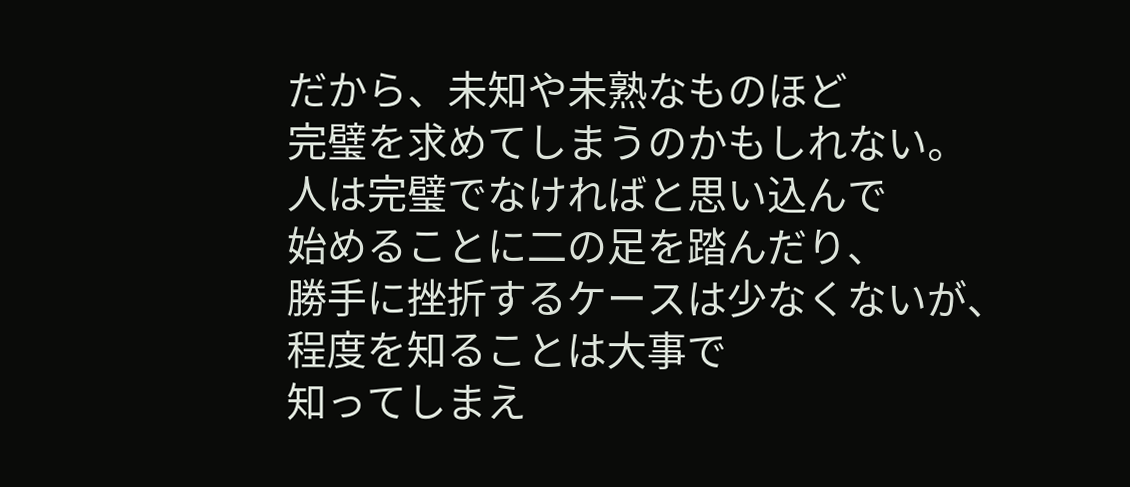だから、未知や未熟なものほど
完璧を求めてしまうのかもしれない。
人は完璧でなければと思い込んで
始めることに二の足を踏んだり、
勝手に挫折するケースは少なくないが、
程度を知ることは大事で
知ってしまえ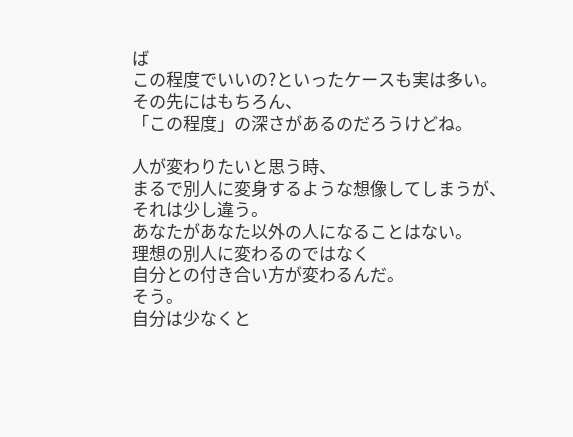ば
この程度でいいの?といったケースも実は多い。
その先にはもちろん、
「この程度」の深さがあるのだろうけどね。

人が変わりたいと思う時、
まるで別人に変身するような想像してしまうが、
それは少し違う。
あなたがあなた以外の人になることはない。
理想の別人に変わるのではなく
自分との付き合い方が変わるんだ。
そう。
自分は少なくと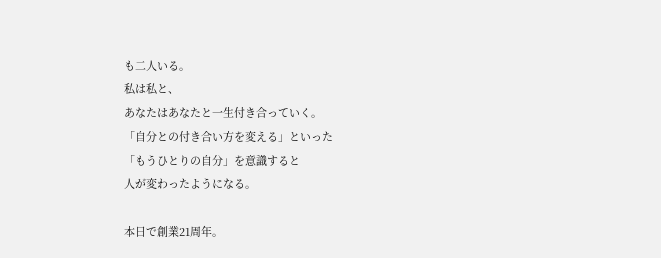も二人いる。
私は私と、
あなたはあなたと一生付き合っていく。
「自分との付き合い方を変える」といった
「もうひとりの自分」を意識すると
人が変わったようになる。

本日で創業21周年。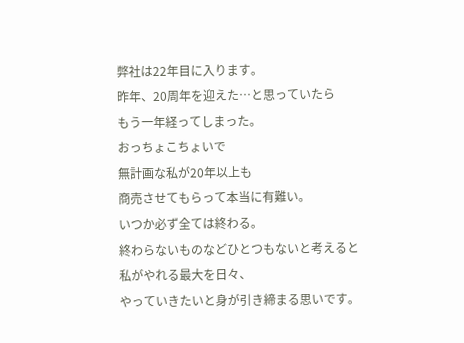弊社は22年目に入ります。
昨年、20周年を迎えた…と思っていたら
もう一年経ってしまった。
おっちょこちょいで
無計画な私が20年以上も
商売させてもらって本当に有難い。
いつか必ず全ては終わる。
終わらないものなどひとつもないと考えると
私がやれる最大を日々、
やっていきたいと身が引き締まる思いです。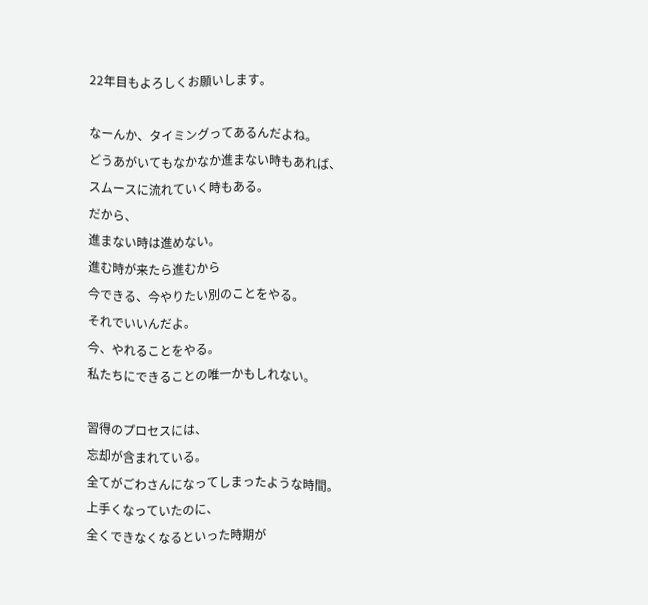22年目もよろしくお願いします。

なーんか、タイミングってあるんだよね。
どうあがいてもなかなか進まない時もあれば、
スムースに流れていく時もある。
だから、
進まない時は進めない。
進む時が来たら進むから
今できる、今やりたい別のことをやる。
それでいいんだよ。
今、やれることをやる。
私たちにできることの唯一かもしれない。

習得のプロセスには、
忘却が含まれている。
全てがごわさんになってしまったような時間。
上手くなっていたのに、
全くできなくなるといった時期が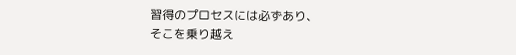習得のプロセスには必ずあり、
そこを乗り越え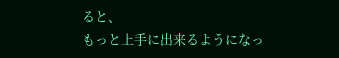ると、
もっと上手に出来るようになっ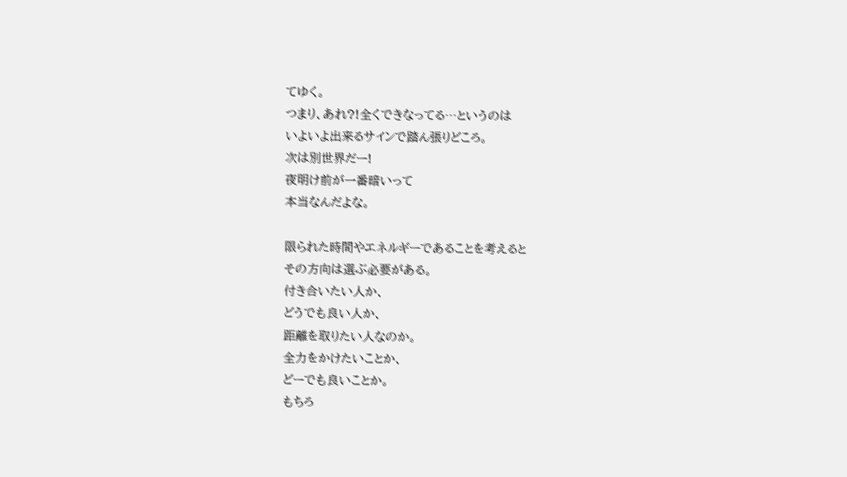てゆく。
つまり、あれ?!全くできなってる…というのは
いよいよ出来るサインで踏ん張りどころ。
次は別世界だー!
夜明け前が一番暗いって
本当なんだよな。

限られた時間やエネルギーであることを考えると
その方向は選ぶ必要がある。
付き合いたい人か、
どうでも良い人か、
距離を取りたい人なのか。
全力をかけたいことか、
どーでも良いことか。
もちろ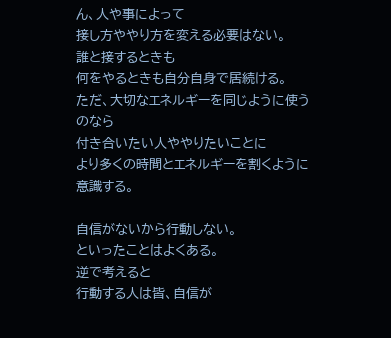ん、人や事によって
接し方ややり方を変える必要はない。
誰と接するときも
何をやるときも自分自身で居続ける。
ただ、大切なエネルギーを同じように使うのなら
付き合いたい人ややりたいことに
より多くの時間とエネルギーを割くように意識する。

自信がないから行動しない。
といったことはよくある。
逆で考えると
行動する人は皆、自信が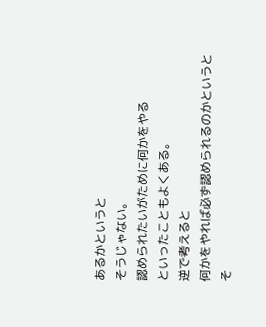あるかというと
そうじゃない。
認められたいがために何かをやる
といったこともよくある。
逆で考えると
何かをやれば必ず認められるのかというと
そ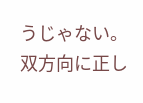うじゃない。
双方向に正し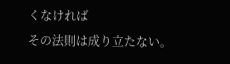くなければ
その法則は成り立たない。